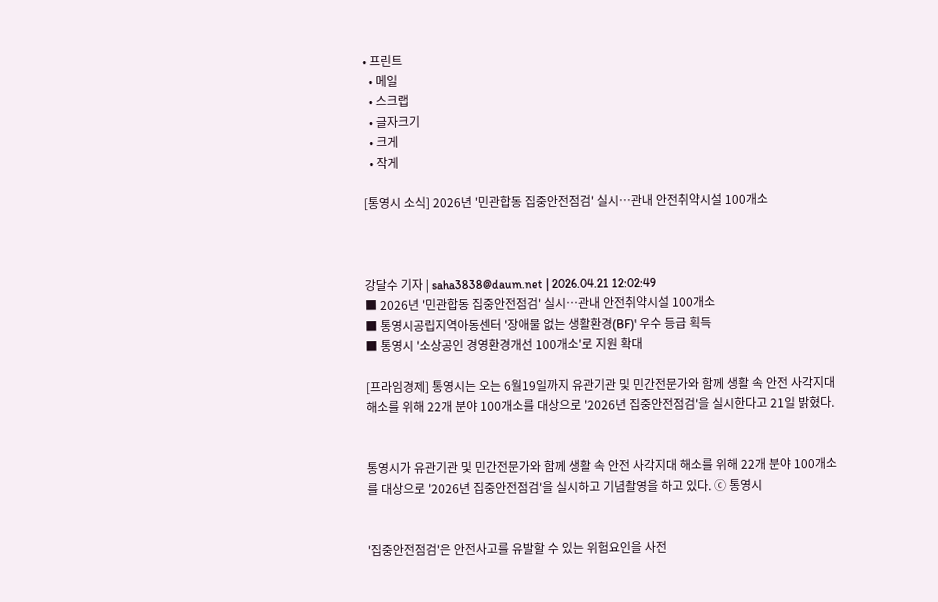• 프린트
  • 메일
  • 스크랩
  • 글자크기
  • 크게
  • 작게

[통영시 소식] 2026년 '민관합동 집중안전점검' 실시…관내 안전취약시설 100개소



강달수 기자 | saha3838@daum.net | 2026.04.21 12:02:49
■ 2026년 '민관합동 집중안전점검' 실시…관내 안전취약시설 100개소
■ 통영시공립지역아동센터 '장애물 없는 생활환경(BF)' 우수 등급 획득
■ 통영시 '소상공인 경영환경개선 100개소'로 지원 확대

[프라임경제] 통영시는 오는 6월19일까지 유관기관 및 민간전문가와 함께 생활 속 안전 사각지대 해소를 위해 22개 분야 100개소를 대상으로 '2026년 집중안전점검'을 실시한다고 21일 밝혔다.


통영시가 유관기관 및 민간전문가와 함께 생활 속 안전 사각지대 해소를 위해 22개 분야 100개소를 대상으로 '2026년 집중안전점검'을 실시하고 기념촬영을 하고 있다. ⓒ 통영시


'집중안전점검'은 안전사고를 유발할 수 있는 위험요인을 사전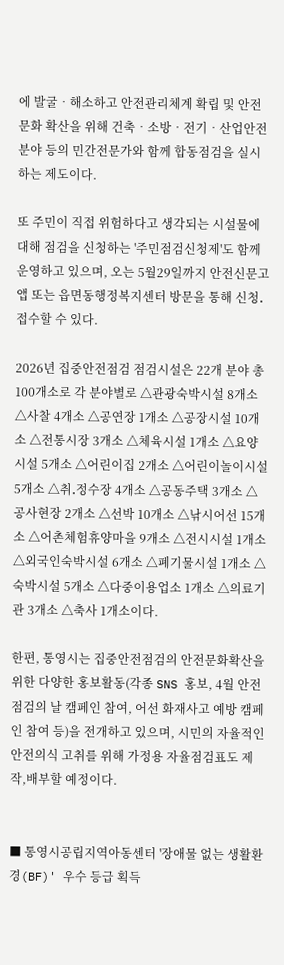에 발굴‧해소하고 안전관리체계 확립 및 안전문화 확산을 위해 건축‧소방‧전기‧산업안전분야 등의 민간전문가와 함께 합동점검을 실시하는 제도이다.

또 주민이 직접 위험하다고 생각되는 시설물에 대해 점검을 신청하는 '주민점검신청제'도 함께 운영하고 있으며, 오는 5월29일까지 안전신문고 앱 또는 읍면동행정복지센터 방문을 통해 신청․접수할 수 있다.

2026년 집중안전점검 점검시설은 22개 분야 총100개소로 각 분야별로 △관광숙박시설 8개소 △사찰 4개소 △공연장 1개소 △공장시설 10개소 △전통시장 3개소 △체육시설 1개소 △요양시설 5개소 △어린이집 2개소 △어린이놀이시설 5개소 △취․정수장 4개소 △공동주택 3개소 △공사현장 2개소 △선박 10개소 △낚시어선 15개소 △어촌체험휴양마을 9개소 △전시시설 1개소 △외국인숙박시설 6개소 △폐기물시설 1개소 △숙박시설 5개소 △다중이용업소 1개소 △의료기관 3개소 △축사 1개소이다.

한편, 통영시는 집중안전점검의 안전문화확산을 위한 다양한 홍보활동(각종 SNS 홍보, 4월 안전점검의 날 캠페인 참여, 어선 화재사고 예방 캠페인 참여 등)을 전개하고 있으며, 시민의 자율적인 안전의식 고취를 위해 가정용 자율점검표도 제작,배부할 예정이다.


■ 통영시공립지역아동센터 '장애물 없는 생활환경(BF)' 우수 등급 획득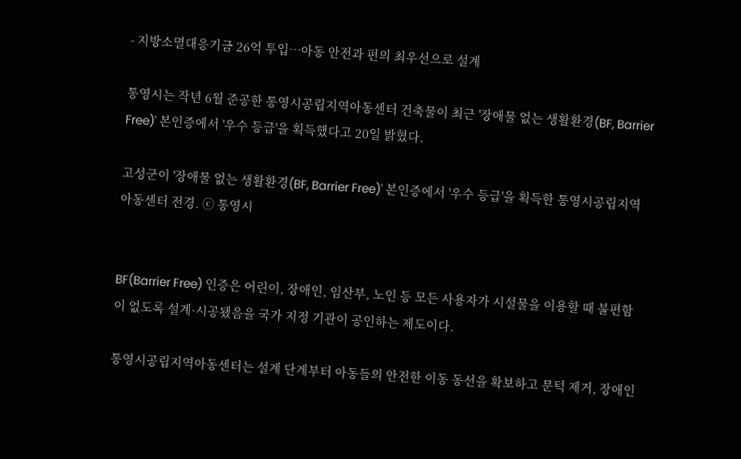- 지방소멸대응기금 26억 투입…아동 안전과 편의 최우선으로 설계

통영시는 작년 6월 준공한 통영시공립지역아동센터 건축물이 최근 '장애물 없는 생활환경(BF, Barrier Free)' 본인증에서 '우수 등급'을 획득했다고 20일 밝혔다.

고성군이 '장애물 없는 생활환경(BF, Barrier Free)' 본인증에서 '우수 등급'을 획득한 통영시공립지역아동센터 전경. ⓒ 통영시


BF(Barrier Free) 인증은 어린이, 장애인, 임산부, 노인 등 모든 사용자가 시설물을 이용할 때 불편함이 없도록 설계·시공됐음을 국가 지정 기관이 공인하는 제도이다.

통영시공립지역아동센터는 설계 단계부터 아동들의 안전한 이동 동선을 확보하고 문턱 제거, 장애인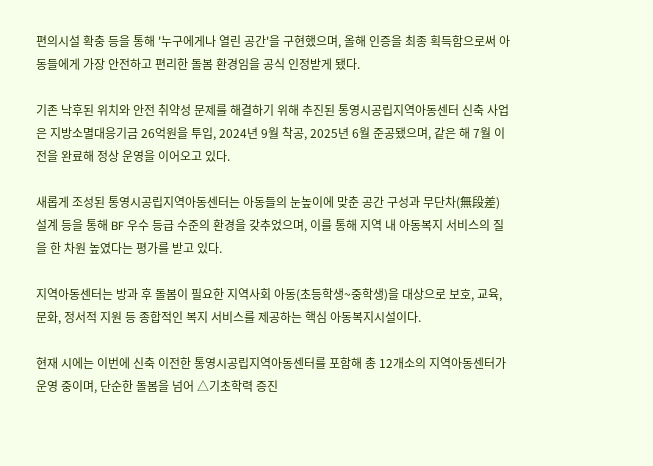편의시설 확충 등을 통해 '누구에게나 열린 공간'을 구현했으며, 올해 인증을 최종 획득함으로써 아동들에게 가장 안전하고 편리한 돌봄 환경임을 공식 인정받게 됐다.

기존 낙후된 위치와 안전 취약성 문제를 해결하기 위해 추진된 통영시공립지역아동센터 신축 사업은 지방소멸대응기금 26억원을 투입, 2024년 9월 착공, 2025년 6월 준공됐으며, 같은 해 7월 이전을 완료해 정상 운영을 이어오고 있다.

새롭게 조성된 통영시공립지역아동센터는 아동들의 눈높이에 맞춘 공간 구성과 무단차(無段差) 설계 등을 통해 BF 우수 등급 수준의 환경을 갖추었으며, 이를 통해 지역 내 아동복지 서비스의 질을 한 차원 높였다는 평가를 받고 있다.

지역아동센터는 방과 후 돌봄이 필요한 지역사회 아동(초등학생~중학생)을 대상으로 보호, 교육, 문화, 정서적 지원 등 종합적인 복지 서비스를 제공하는 핵심 아동복지시설이다.

현재 시에는 이번에 신축 이전한 통영시공립지역아동센터를 포함해 총 12개소의 지역아동센터가 운영 중이며, 단순한 돌봄을 넘어 △기초학력 증진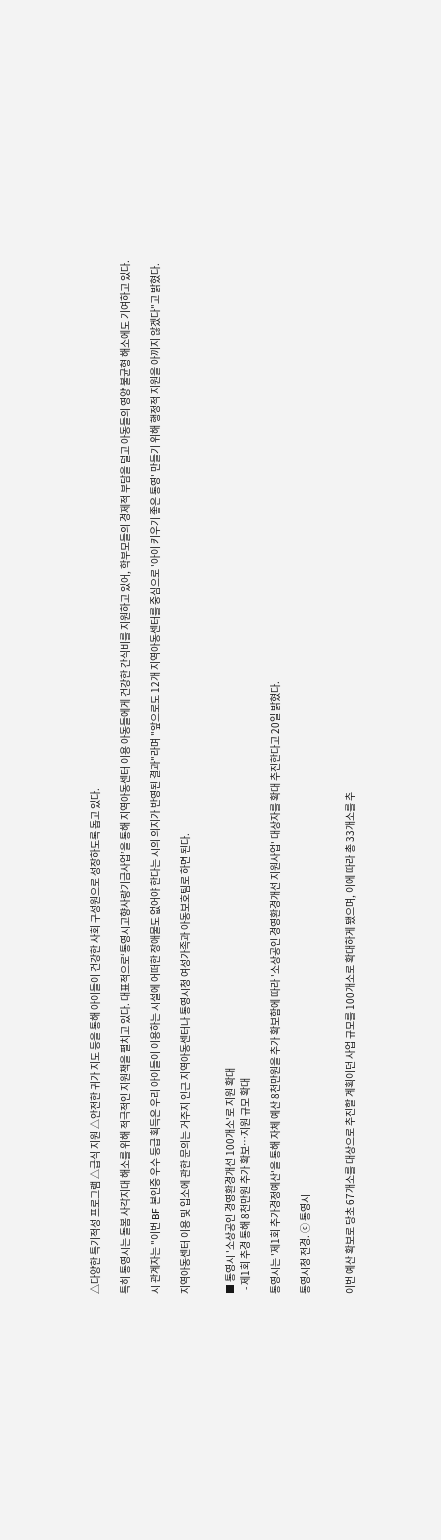△다양한 특기적성 프로그램 △급식 지원 △안전한 귀가 지도 등을 통해 아이들이 건강한 사회 구성원으로 성장하도록 돕고 있다.

특히 통영시는 돌봄 사각지대 해소를 위해 적극적인 지원책을 펼치고 있다. 대표적으로‘통영시고향사랑기금사업’을 통해 지역아동센터 이용 아동들에게 건강한 간식비를 지원하고 있어, 학부모들의 경제적 부담을 덜고 아동들의 영양 불균형 해소에도 기여하고 있다.

시 관계자는 "이번 BF 본인증 우수 등급 획득은 우리 아이들이 이용하는 시설에 어떠한 장애물도 없어야 한다는 시의 의지가 반영된 결과"라며 "앞으로도 12개 지역아동센터를 중심으로 '아이 키우기 좋은 통영' 만들기 위해 행정적 지원을 아끼지 않겠다"고 밝혔다.

지역아동센터 이용 및 입소에 관한 문의는 거주지 인근 지역아동센터나 통영시청 여성가족과 아동보호팀로 하면 된다.


■ 통영시 '소상공인 경영환경개선 100개소'로 지원 확대
  - 제1회 추경 통해 8천만원 추가 확보…지원 규모 확대

통영시는 '제1회 추가경정예산'을 통해 자체 예산 8천만원을 추가 확보함에 따라 '소상공인 경영환경개선 지원사업' 대상자를 확대 추진한다고 20일 밝혔다.

통영시청 전경. ⓒ 통영시


이번 예산 확보로 당초 67개소를 대상으로 추진할 계획이던 사업 규모를 100개소로 확대하게 됐으며, 이에 따라 총 33개소를 추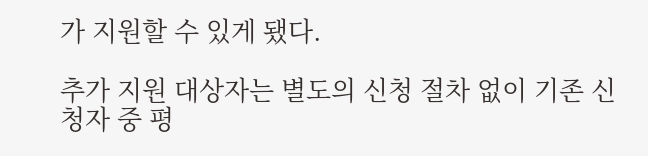가 지원할 수 있게 됐다.

추가 지원 대상자는 별도의 신청 절차 없이 기존 신청자 중 평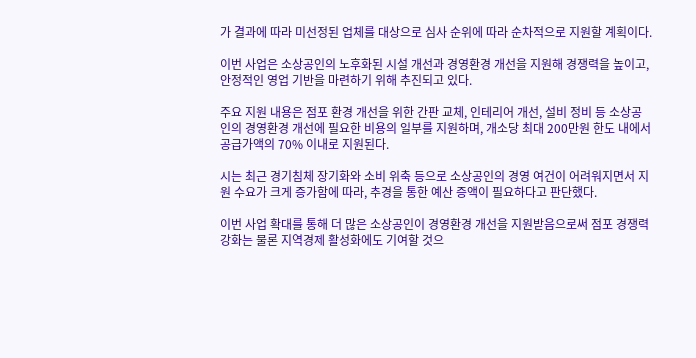가 결과에 따라 미선정된 업체를 대상으로 심사 순위에 따라 순차적으로 지원할 계획이다.

이번 사업은 소상공인의 노후화된 시설 개선과 경영환경 개선을 지원해 경쟁력을 높이고, 안정적인 영업 기반을 마련하기 위해 추진되고 있다.

주요 지원 내용은 점포 환경 개선을 위한 간판 교체, 인테리어 개선, 설비 정비 등 소상공인의 경영환경 개선에 필요한 비용의 일부를 지원하며, 개소당 최대 200만원 한도 내에서 공급가액의 70% 이내로 지원된다.

시는 최근 경기침체 장기화와 소비 위축 등으로 소상공인의 경영 여건이 어려워지면서 지원 수요가 크게 증가함에 따라, 추경을 통한 예산 증액이 필요하다고 판단했다.

이번 사업 확대를 통해 더 많은 소상공인이 경영환경 개선을 지원받음으로써 점포 경쟁력 강화는 물론 지역경제 활성화에도 기여할 것으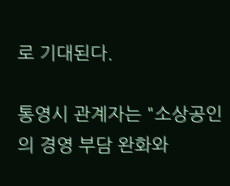로 기대된다.

통영시 관계자는 "소상공인의 경영 부담 완화와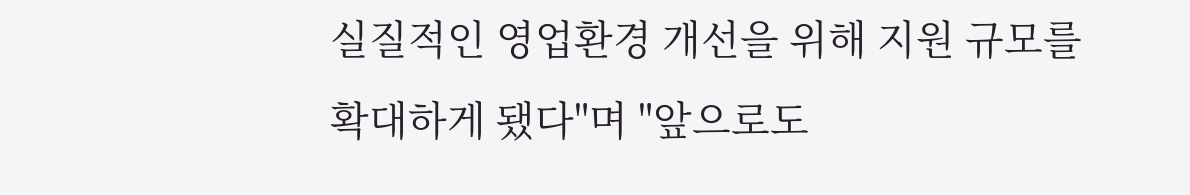실질적인 영업환경 개선을 위해 지원 규모를 확대하게 됐다"며 "앞으로도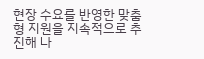현장 수요를 반영한 맞춤형 지원을 지속적으로 추진해 나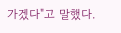가겠다"고 말했다.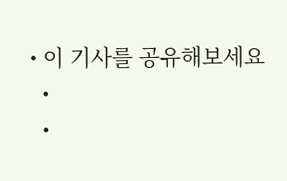• 이 기사를 공유해보세요
  •
  •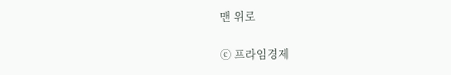맨 위로

ⓒ 프라임경제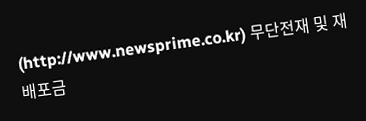(http://www.newsprime.co.kr) 무단전재 및 재배포금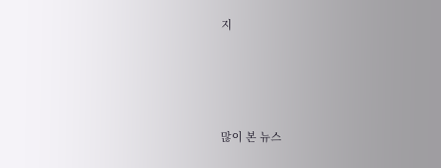지






많이 본 뉴스